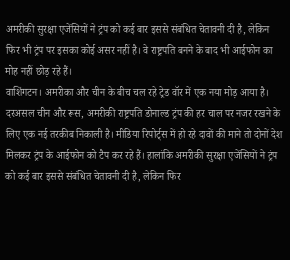अमरीकी सुरक्षा एजेंसियों ने ट्रंप को कई बार इससे संबंधित चेतावनी दी है, लेकिन फिर भी ट्रंप पर इसका कोई असर नहीं है। वे राष्ट्रपति बनने के बाद भी आईफोन का मोह नहीं छोड़ रहे हैं।
वाशिंगटन। अमरीका और चीन के बीच चल रहे ट्रेड वॉर में एक नया मोड़ आया है। दरअसल चीन और रूस, अमरीकी राष्ट्रपति डोनाल्ड ट्रंप की हर चाल पर नजर रखने के लिए एक नई तरकीब निकाली है। मीडिया रिपोर्ट्स में हो रहे दावों की माने तो दोनों देश मिलकर ट्रंप के आईफोन को टैप कर रहे हैं। हालांकि अमरीकी सुरक्षा एजेंसियों ने ट्रंप को कई बार इससे संबंधित चेतावनी दी है, लेकिन फिर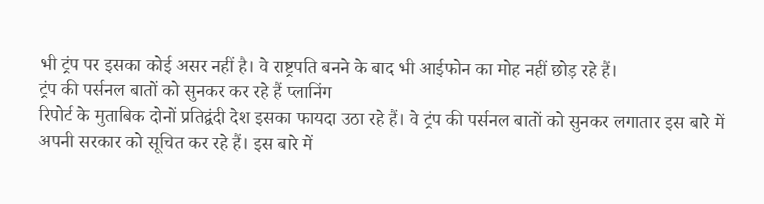भी ट्रंप पर इसका कोई असर नहीं है। वे राष्ट्रपति बनने के बाद भी आईफोन का मोह नहीं छोड़ रहे हैं।
ट्रंप की पर्सनल बातों को सुनकर कर रहे हैं प्लानिंग
रिपोर्ट के मुताबिक दोनों प्रतिद्वंदी देश इसका फायदा उठा रहे हैं। वे ट्रंप की पर्सनल बातों को सुनकर लगातार इस बारे में अपनी सरकार को सूचित कर रहे हैं। इस बारे में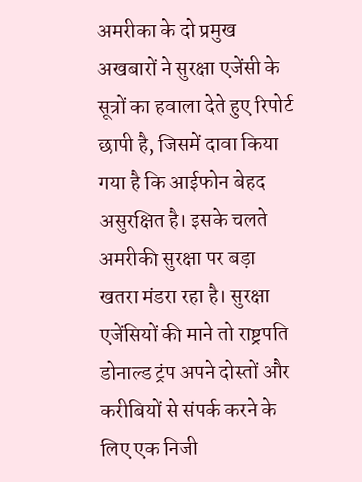अमरीका के दो प्रमुख अखबारों ने सुरक्षा एजेंसी के सूत्रों का हवाला देते हुए रिपोर्ट छापी है, जिसमें दावा किया गया है कि आईफोन बेहद असुरक्षित है। इसके चलते अमरीकी सुरक्षा पर बड़ा खतरा मंडरा रहा है। सुरक्षा एजेंसियों की माने तो राष्ट्रपति डोनाल्ड ट्रंप अपने दोस्तों और करीबियों से संपर्क करने के लिए एक निजी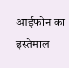आईफोन का इस्तेमाल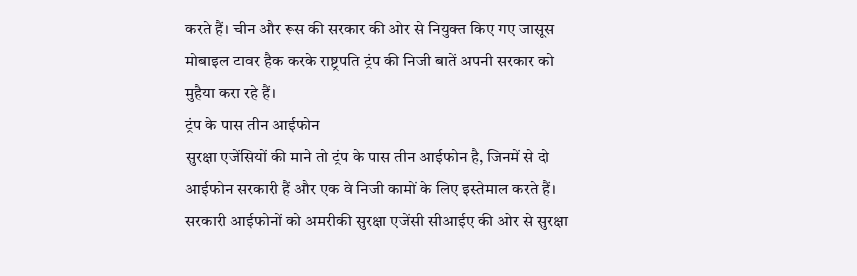करते हैं। चीन और रूस की सरकार की ओर से नियुक्त किए गए जासूस मोबाइल टावर हैक करके राष्ट्रपति ट्रंप की निजी बातें अपनी सरकार को मुहैया करा रहे हैं।
ट्रंप के पास तीन आईफोन
सुरक्षा एजेंसियों की माने तो ट्रंप के पास तीन आईफोन है, जिनमें से दो आईफोन सरकारी हैं और एक वे निजी कामों के लिए इस्तेमाल करते हैं। सरकारी आईफोनों को अमरीकी सुरक्षा एजेंसी सीआईए की ओर से सुरक्षा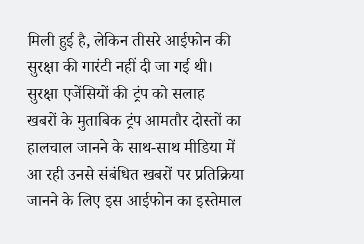मिली हुई है, लेकिन तीसरे आईफोन की सुरक्षा की गारंटी नहीं दी जा गई थी।
सुरक्षा एजेंसियों की ट्रंप को सलाह
खबरों के मुताबिक ट्रंप आमतौर दोस्तों का हालचाल जानने के साथ-साथ मीडिया में आ रही उनसे संबंधित खबरों पर प्रतिक्रिया जानने के लिए इस आईफोन का इस्तेमाल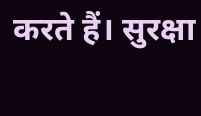करते हैं। सुरक्षा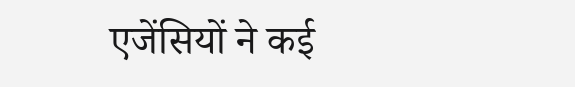एजेंसियों ने कई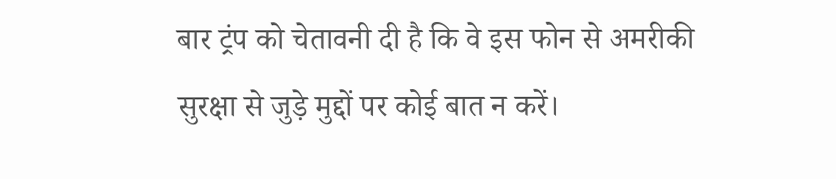बार ट्रंप को चेतावनी दी है कि वे इस फोन से अमरीकी सुरक्षा से जुड़े मुद्दों पर कोई बात न करें।